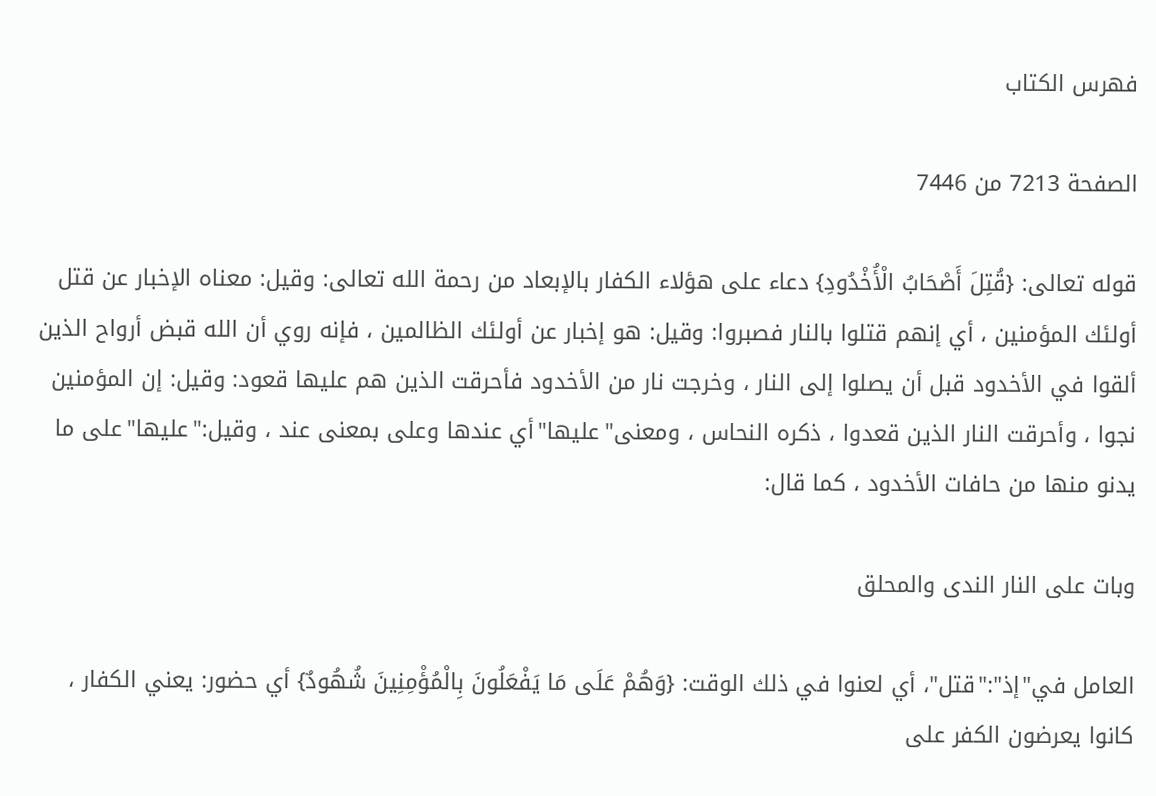فهرس الكتاب

الصفحة 7213 من 7446

قوله تعالى: {قُتِلَ أَصْحَابُ الْأُخْدُودِ} دعاء على هؤلاء الكفار بالإبعاد من رحمة الله تعالى: وقيل: معناه الإخبار عن قتل أولئك المؤمنين ، أي إنهم قتلوا بالنار فصبروا: وقيل: هو إخبار عن أولئك الظالمين ، فإنه روي أن الله قبض أرواح الذين ألقوا في الأخدود قبل أن يصلوا إلى النار ، وخرجت نار من الأخدود فأحرقت الذين هم عليها قعود: وقيل: إن المؤمنين نجوا ، وأحرقت النار الذين قعدوا ، ذكره النحاس ، ومعنى"عليها"أي عندها وعلى بمعنى عند ، وقيل:"عليها"على ما يدنو منها من حافات الأخدود ، كما قال:

وبات على النار الندى والمحلق

العامل في"إذ":"قتل"، أي لعنوا في ذلك الوقت: {وَهُمْ عَلَى مَا يَفْعَلُونَ بِالْمُؤْمِنِينَ شُهُودٌ} أي حضور: يعني الكفار ، كانوا يعرضون الكفر على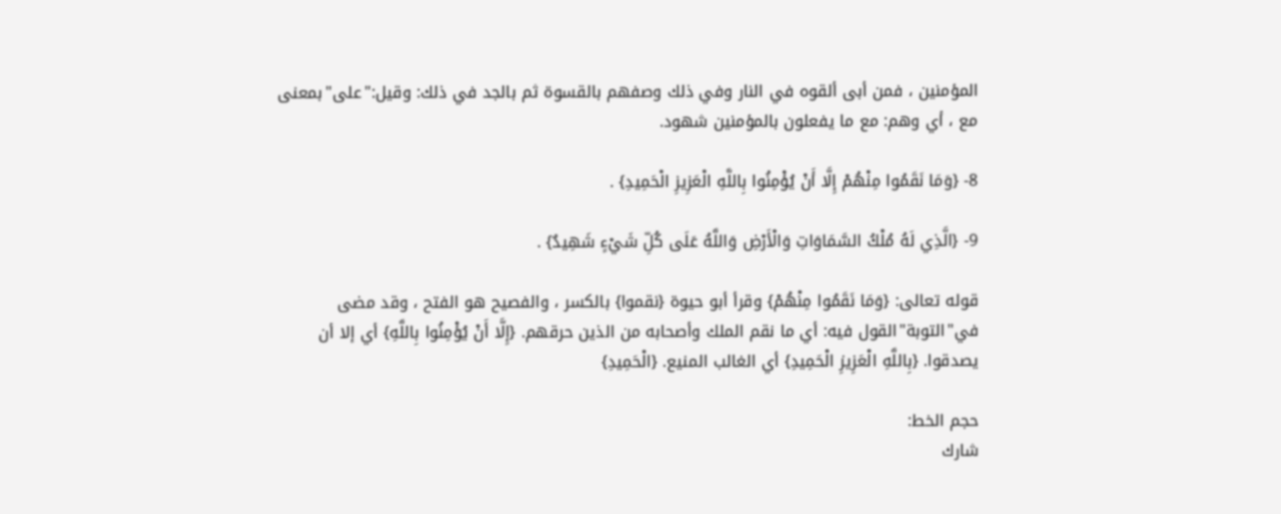المؤمنين ، فمن أبى ألقوه في النار وفي ذلك وصفهم بالقسوة ثم بالجد في ذلك: وقيل:"على"بمعنى مع ، أي وهم: مع ما يفعلون بالمؤمنين شهود.

8- {وَمَا نَقَمُوا مِنْهُمْ إِلَّا أَنْ يُؤْمِنُوا بِاللَّهِ الْعَزِيزِ الْحَمِيدِ} .

9- {الَّذِي لَهُ مُلْكُ السَّمَاوَاتِ وَالْأَرْضِ وَاللَّهُ عَلَى كُلِّ شَيْءٍ شَهِيدٌ} .

قوله تعالى: {وَمَا نَقَمُوا مِنْهُمْ} وقرأ أبو حيوة {نقموا} بالكسر ، والفصيح هو الفتح ، وقد مضى في"التوبة"القول فيه: أي ما نقم الملك وأصحابه من الذين حرقهم. {إِلَّا أَنْ يُؤْمِنُوا بِاللَّهِ} أي إلا أن يصدقوا. {بِاللَّهِ الْعَزِيزِ الْحَمِيدِ} أي الغالب المنيع. {الْحَمِيدِ}

حجم الخط:
شارك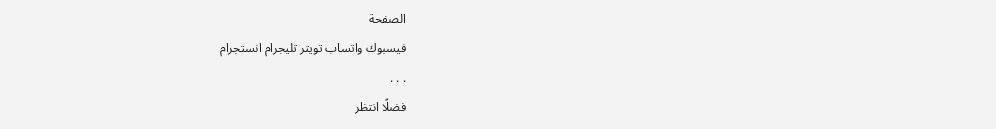الصفحة
فيسبوك واتساب تويتر تليجرام انستجرام
. . .
فضلًا انتظر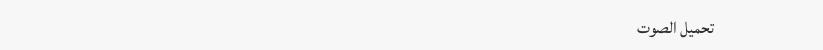تحميل الصوت